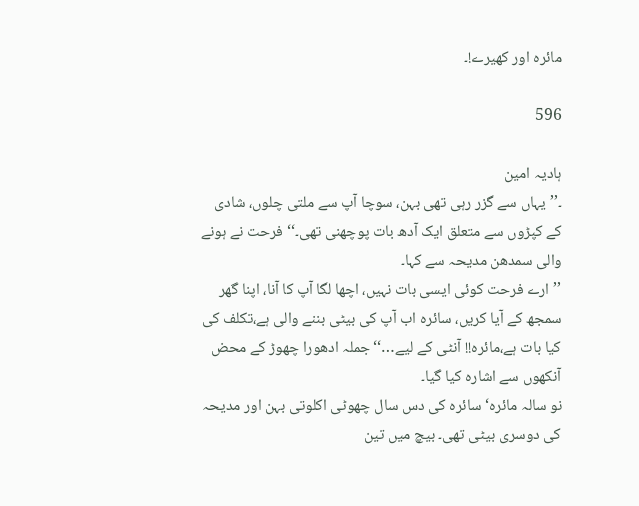مائرہ اور کھیرے!۔

596

ہادیہ امین
۔’’یہاں سے گزر رہی تھی بہن، سوچا آپ سے ملتی چلوں، شادی کے کپڑوں سے متعلق ایک آدھ بات پوچھنی تھی۔‘‘ فرحت نے ہونے والی سمدھن مدیحہ سے کہا۔
’’ارے فرحت کوئی ایسی بات نہیں، اچھا لگا آپ کا آنا، اپنا گھر سمجھ کے آیا کریں، سائرہ اب آپ کی بیٹی بننے والی ہے،تکلف کی کیا بات ہے،مائرہ!! آنٹی کے لیے…‘‘جملہ ادھورا چھوڑ کے محض آنکھوں سے اشارہ کیا گیا۔
نو سالہ مائرہ‘ سائرہ کی دس سال چھوٹی اکلوتی بہن اور مدیحہ کی دوسری بیٹی تھی۔ بیچ میں تین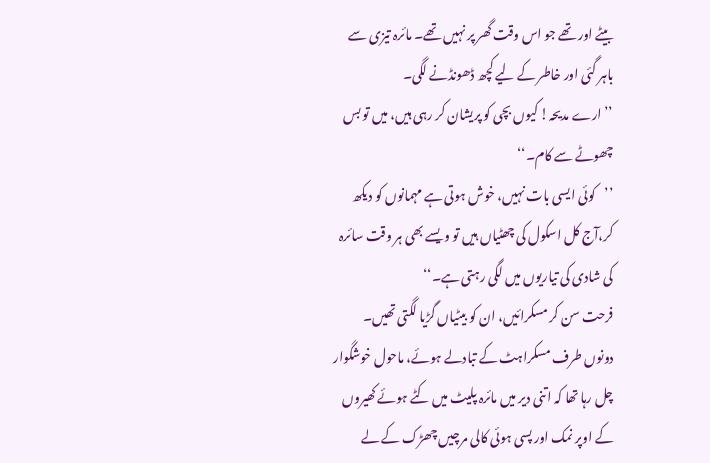بیٹے اور تھے جو اس وقت گھر پر نہیں تھے۔ مائرہ تیزی سے باہر گئی اور خاطر کے لیے کچھ ڈھونڈنے لگی۔
’’ارے مدیحہ! کیوں بچی کو پریشان کر رہی ہیں، میں تو بس چھوٹے سے کام۔‘‘
’’کوئی ایسی بات نہیں، خوش ہوتی ہے مہمانوں کو دیکھ کر،آج کل اسکول کی چھٹیاں ہیں تو ویسے بھی ہر وقت سائرہ کی شادی کی تیاریوں میں لگی رہتی ہے۔‘‘
فرحت سن کر مسکرائیں، ان کو بیٹیاں گڑیا لگتی تھیں۔ دونوں طرف مسکراہٹ کے تبادلے ہوئے، ماحول خوشگوار چل رہا تھا کہ اتنی دیر میں مائرہ پلیٹ میں کٹے ہوئے کھیروں کے اوپر نمک اور پسی ہوئی کالی مرچیں چھڑک کے لے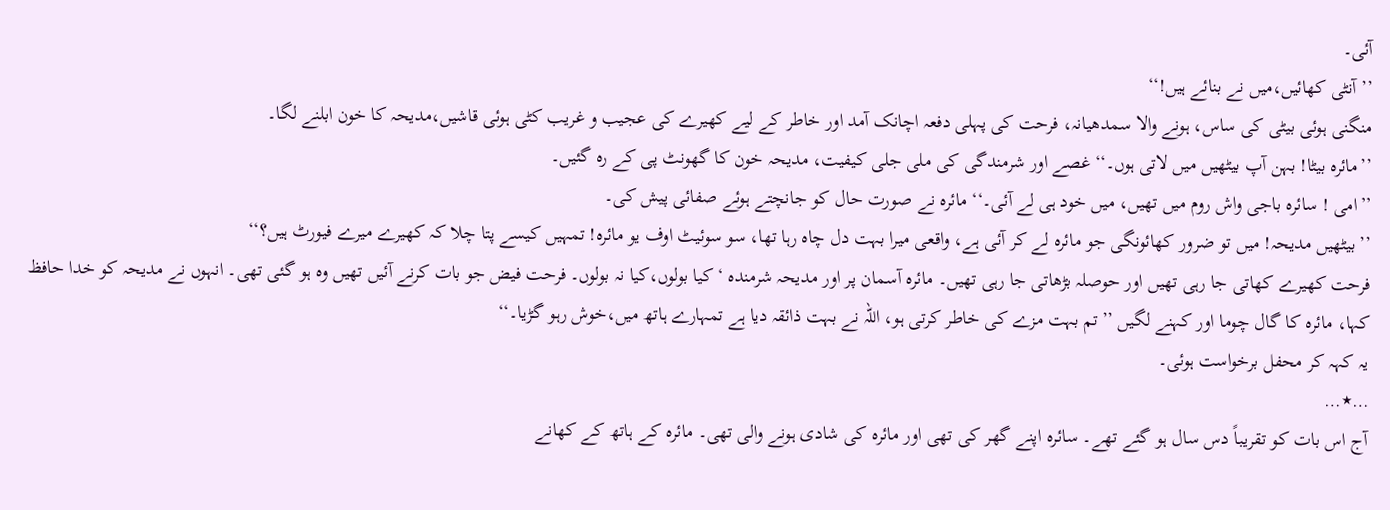آئی۔
’’آنٹی کھائیں،میں نے بنائے ہیں!‘‘
منگنی ہوئی بیٹی کی ساس، ہونے والا سمدھیانہ، فرحت کی پہلی دفعہ اچانک آمد اور خاطر کے لیے کھیرے کی عجیب و غریب کٹی ہوئی قاشیں،مدیحہ کا خون ابلنے لگا۔
’’مائرہ بیٹا! بہن آپ بیٹھیں میں لاتی ہوں۔‘‘ غصے اور شرمندگی کی ملی جلی کیفیت، مدیحہ خون کا گھونٹ پی کے رہ گئیں۔
’’امی ! سائرہ باجی واش روم میں تھیں، میں خود ہی لے آئی۔‘‘ مائرہ نے صورت حال کو جانچتے ہوئے صفائی پیش کی۔
’’بیٹھیں مدیحہ! میں تو ضرور کھائونگی جو مائرہ لے کر آئی ہے، واقعی میرا بہت دل چاہ رہا تھا، سو سوئیٹ اوف یو مائرہ! تمہیں کیسے پتا چلا کہ کھیرے میرے فیورٹ ہیں؟‘‘
فرحت کھیرے کھاتی جا رہی تھیں اور حوصلہ بڑھاتی جا رہی تھیں۔ مائرہ آسمان پر اور مدیحہ شرمندہ ‘ کیا بولوں،کیا نہ بولوں۔ فرحت فیض جو بات کرنے آئیں تھیں وہ ہو گئی تھی۔ انہوں نے مدیحہ کو خدا حافظ کہا، مائرہ کا گال چوما اور کہنے لگیں ’’تم بہت مزے کی خاطر کرتی ہو، اللہ نے بہت ذائقہ دیا ہے تمہارے ہاتھ میں،خوش رہو گڑیا۔‘‘
یہ کہہ کر محفل برخواست ہوئی۔
…٭…
آج اس بات کو تقریباً دس سال ہو گئے تھے۔ سائرہ اپنے گھر کی تھی اور مائرہ کی شادی ہونے والی تھی۔ مائرہ کے ہاتھ کے کھانے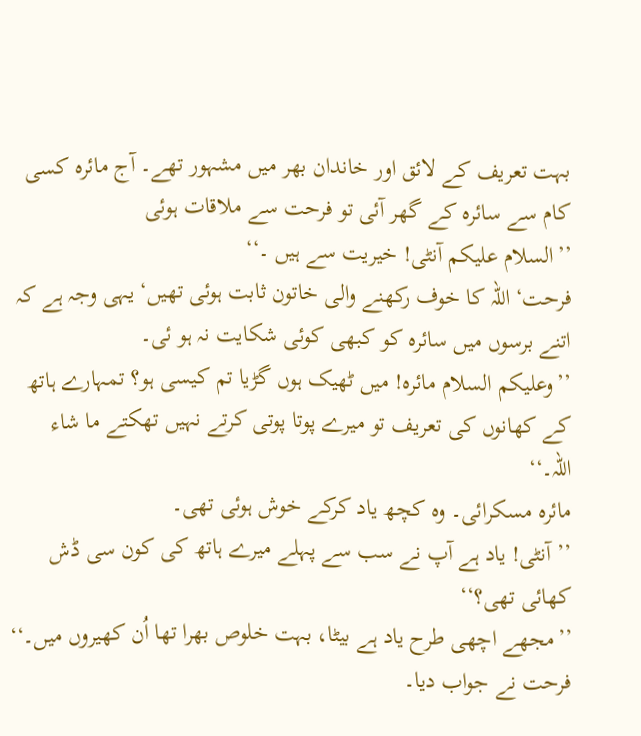بہت تعریف کے لائق اور خاندان بھر میں مشہور تھے۔ آج مائرہ کسی کام سے سائرہ کے گھر آئی تو فرحت سے ملاقات ہوئی
’’السلام علیکم آنٹی! خیریت سے ہیں ۔‘‘
فرحت‘ اللہ کا خوف رکھنے والی خاتون ثابت ہوئی تھیں‘ یہی وجہ ہے کہ اتنے برسوں میں سائرہ کو کبھی کوئی شکایت نہ ہو ئی۔
’’وعلیکم السلام مائرہ! میں ٹھیک ہوں گڑیا تم کیسی ہو؟ تمہارے ہاتھ کے کھانوں کی تعریف تو میرے پوتا پوتی کرتے نہیں تھکتے ما شاء اللہ۔‘‘
مائرہ مسکرائی۔ وہ کچھ یاد کرکے خوش ہوئی تھی۔
’’آنٹی! یاد ہے آپ نے سب سے پہلے میرے ہاتھ کی کون سی ڈش کھائی تھی؟‘‘
’’مجھے اچھی طرح یاد ہے بیٹا، بہت خلوص بھرا تھا اُن کھیروں میں۔‘‘ فرحت نے جواب دیا۔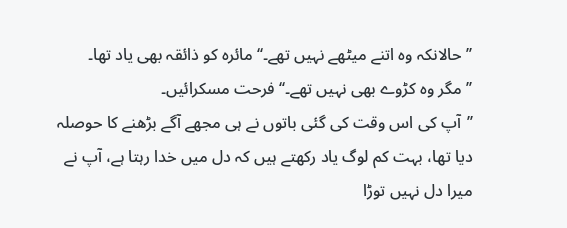’’حالانکہ وہ اتنے میٹھے نہیں تھے۔‘‘ مائرہ کو ذائقہ بھی یاد تھا۔
’’مگر وہ کڑوے بھی نہیں تھے۔‘‘ فرحت مسکرائیں۔
’’آپ کی اس وقت کی گئی باتوں نے ہی مجھے آگے بڑھنے کا حوصلہ دیا تھا، بہت کم لوگ یاد رکھتے ہیں کہ دل میں خدا رہتا ہے، آپ نے میرا دل نہیں توڑا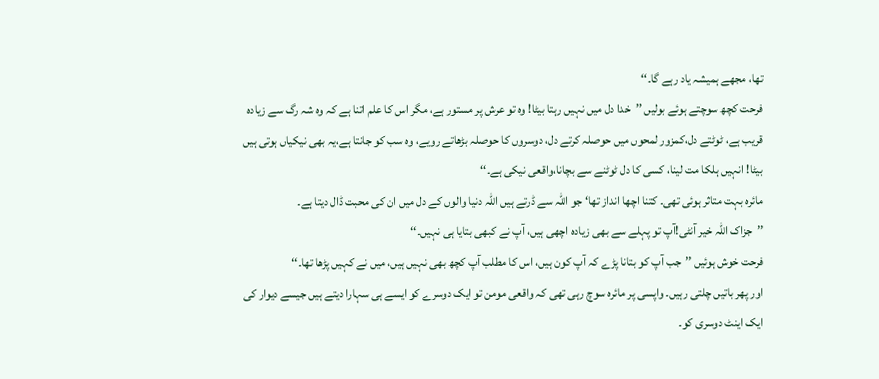تھا، مجھے ہمیشہ یاد رہے گا۔‘‘
فرحت کچھ سوچتے ہوئے بولیں ’’خدا دل میں نہیں رہتا بیٹا! وہ تو عرش پر مستور ہے، مگر اس کا علم اتنا ہے کہ وہ شہ رگ سے زیادہ قریب ہے، ٹوٹتے دل،کمزور لمحوں میں حوصلہ کرتے دل، دوسروں کا حوصلہ بڑھاتے رویے، وہ سب کو جانتا ہے،یہ بھی نیکیاں ہوتی ہیں بیٹا! انہیں ہلکا مت لینا، کسی کا دل ٹوٹنے سے بچانا،واقعی نیکی ہے۔‘‘
مائرہ بہت متاثر ہوئی تھی۔ کتنا اچھا انداز تھا‘ جو اللہ سے ڈرتے ہیں اللہ دنیا والوں کے دل میں ان کی محبت ڈال دیتا ہے۔
’’جزاک اللہ خیر آنٹی!آپ تو پہلے سے بھی زیادہ اچھی ہیں، آپ نے کبھی بتایا ہی نہیں۔‘‘
فرحت خوش ہوئیں ’’جب آپ کو بتانا پڑے کہ آپ کون ہیں، اس کا مطلب آپ کچھ بھی نہیں ہیں، میں نے کہیں پڑھا تھا۔‘‘
اور پھر باتیں چلتی رہیں۔ واپسی پر مائرہ سوچ رہی تھی کہ واقعی مومن تو ایک دوسرے کو ایسے ہی سہارا دیتے ہیں جیسے دیوار کی ایک اینٹ دوسری کو۔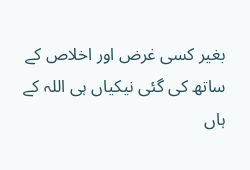بغیر کسی غرض اور اخلاص کے ساتھ کی گئی نیکیاں ہی اللہ کے ہاں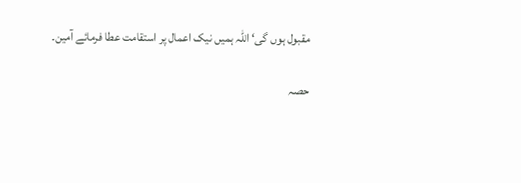مقبول ہوں گی‘ اللہ ہمیں نیک اعمال پر استقامت عطا فرمائے آمین۔

حصہ